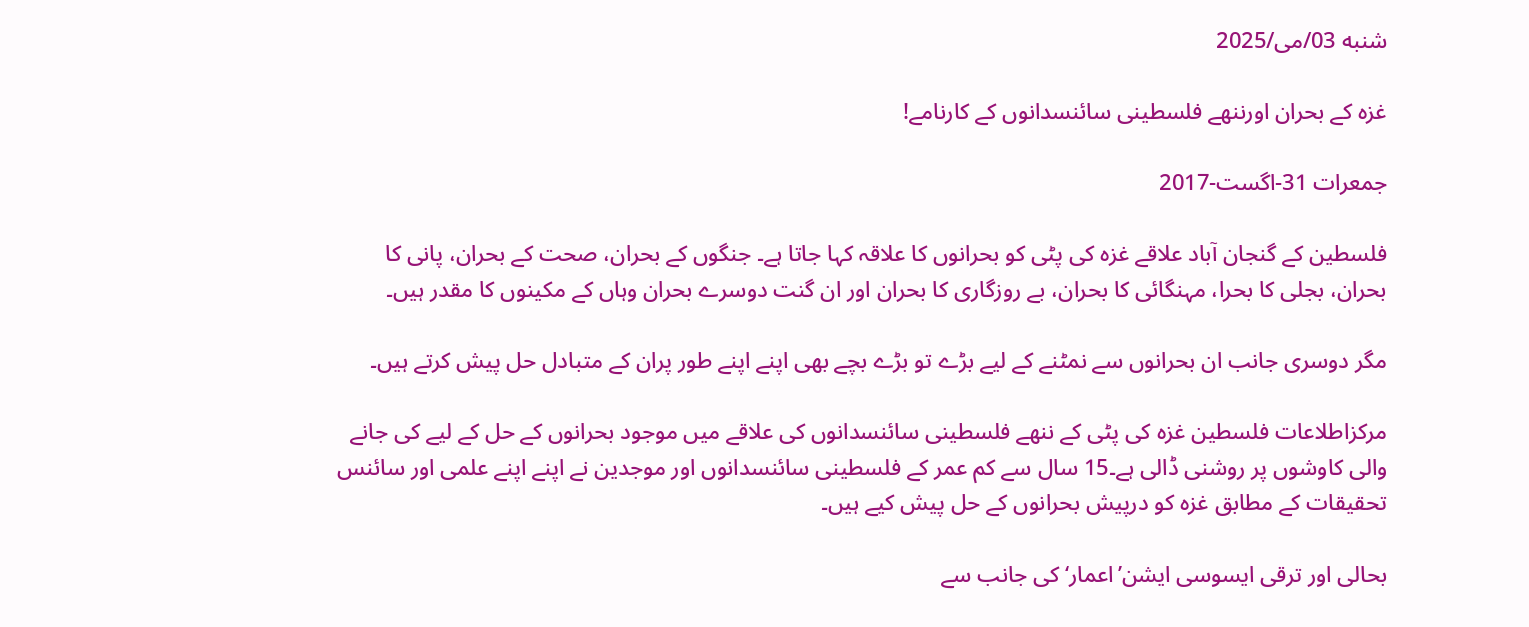شنبه 03/می/2025

غزہ کے بحران اورننھے فلسطینی سائنسدانوں کے کارنامے!

جمعرات 31-اگست-2017

فلسطین کے گنجان آباد علاقے غزہ کی پٹی کو بحرانوں کا علاقہ کہا جاتا ہے۔ جنگوں کے بحران، صحت کے بحران، پانی کا بحران، بجلی کا بحرا، مہنگائی کا بحران، بے روزگاری کا بحران اور ان گنت دوسرے بحران وہاں کے مکینوں کا مقدر ہیں۔

مگر دوسری جانب ان بحرانوں سے نمٹنے کے لیے بڑے تو بڑے بچے بھی اپنے اپنے طور پران کے متبادل حل پیش کرتے ہیں۔

مرکزاطلاعات فلسطین غزہ کی پٹی کے ننھے فلسطینی سائنسدانوں کی علاقے میں موجود بحرانوں کے حل کے لیے کی جانے والی کاوشوں پر روشنی ڈالی ہے۔15 سال سے کم عمر کے فلسطینی سائنسدانوں اور موجدین نے اپنے اپنے علمی اور سائنس تحقیقات کے مطابق غزہ کو درپیش بحرانوں کے حل پیش کیے ہیں۔

بحالی اور ترقی ایسوسی ایشن’اعمار‘ کی جانب سے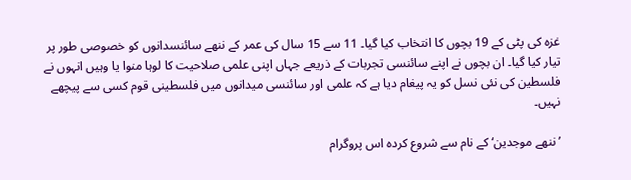غزہ کی پٹی کے 19 بچوں کا انتخاب کیا گیا۔ 11 سے 15 سال کی عمر کے ننھے سائنسدانوں کو خصوصی طور پر تیار کیا گیا۔ ان بچوں نے اپنے سائنسی تجربات کے ذریعے جہاں اپنی علمی صلاحیت کا لوہا منوا یا وہیں انہوں نے فلسطین کی نئی نسل کو یہ پیغام دیا ہے کہ علمی اور سائنسی میدانوں میں فلسطینی قوم کسی سے پیچھے نہیں۔

’ننھے موجدین‘ کے نام سے شروع کردہ اس پروگرام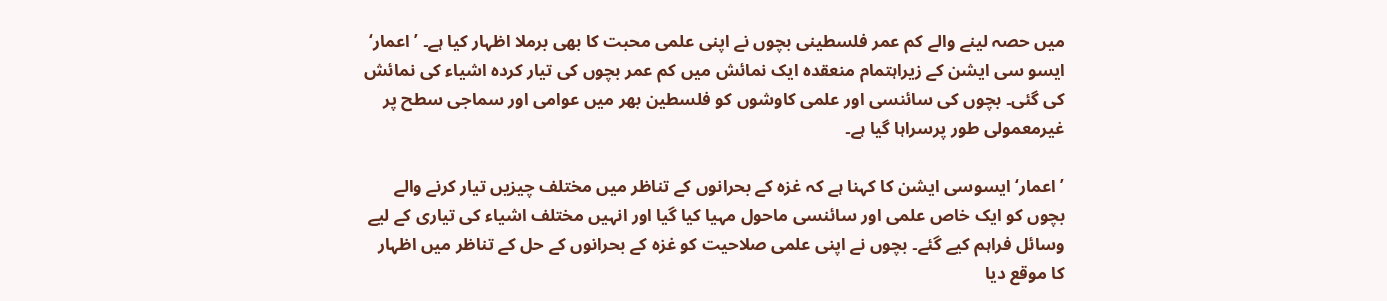میں حصہ لینے والے کم عمر فلسطینی بچوں نے اپنی علمی محبت کا بھی برملا اظہار کیا ہے۔ ’اعمار‘ ایسو سی ایشن کے زیراہتمام منعقدہ ایک نمائش میں کم عمر بچوں کی تیار کردہ اشیاء کی نمائش کی گئی۔ بچوں کی سائنسی اور علمی کاوشوں کو فلسطین بھر میں عوامی اور سماجی سطح پر غیرمعمولی طور پرسراہا گیا ہے۔

’اعمار‘ ایسوسی ایشن کا کہنا ہے کہ غزہ کے بحرانوں کے تناظر میں مختلف چیزیں تیار کرنے والے بچوں کو ایک خاص علمی اور سائنسی ماحول مہیا کیا گیا اور انہیں مختلف اشیاء کی تیاری کے لیے وسائل فراہم کیے گئے۔ بچوں نے اپنی علمی صلاحیت کو غزہ کے بحرانوں کے حل کے تناظر میں اظہار کا موقع دیا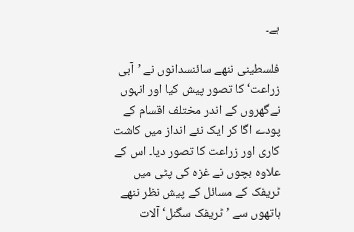ہے۔

فلسطینی ننھے سائنسدانوں نے ’آبی زراعت‘ کا تصور پیش کیا اور انہوں نےگھروں کے اندر مختلف اقسام کے پودے اگا کر ایک نئے انداز میں کاشت کاری اور زراعت کا تصور دیا۔ اس کے علاوہ بچوں نے غزہ کی پٹی میں ٹریفک کے مسائل کے پیش نظر ننھے ہاتھوں سے ’ٹریفک سگنل‘ آلات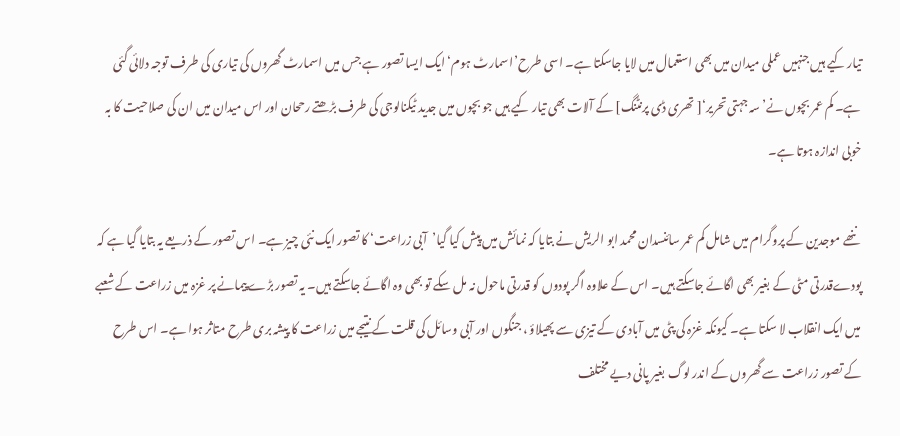تیار کیے ہیں جنہیں عملی میدان میں بھی استعمال میں لایا جاسکتا ہے۔ اسی طرح’اسمارٹ ہوم‘ ایک ایسا تصور ہے جس میں اسمارٹ گھروں کی تیاری کی طرف توجہ دلائی گئی ہے۔ کم عمر بچوں نے’سہ جہتی تحریر‘[ تھری ڈی پرنٹنگ] کے آلات بھی تیار کیے ہیں جو بچوں میں جدید ٹیکنالوجی کی طرف بڑھتے رححان اور اس میدان میں ان کی صلاحیت کا بہ خوبی اندازہ ہوتا ہے۔

ننھے موجدین کے پروگرام میں شامل کم عمر سائنسدان محمد ابو الریش نے بتایا کہ نمائش میں پیش کیا گیا’آبی زراعت‘ کا تصور ایک نئی چیز ہے۔ اس تصور کے ذریعے یہ بتایا گیا ہے کہ پودےقدرتی مٹی کے بغیر بھی اگائے جاسکتے ہیں۔ اس کے علاوہ اگر پودوں کو قدرتی ماحول نہ مل سکے تو بھی وہ اگائے جاسکتے ہیں۔ یہ تصور بڑے پیمانے پر غزہ میں زراعت کے شعبے میں ایک انقلاب لا سکتا ہے۔ کیونکہ غزہ کی پٹی میں آبادی کے تیزی سے پھیلاؤ ، جنگوں اور آبی وسائل کی قلت کے نتیجے میں زراعت کا پیشہ بری طرح متاثر ہوا ہے۔ اس طرح کے تصور زراعت سے گھروں کے اندر لوگ بغیر پانی دیے مختلف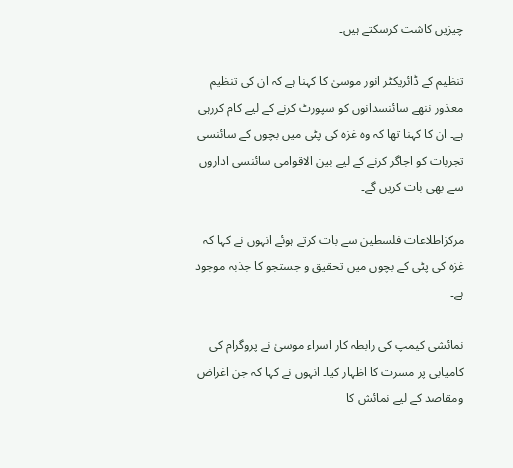چیزیں کاشت کرسکتے ہیں۔

تنظیم کے ڈائریکٹر انور موسیٰ کا کہنا ہے کہ ان کی تنظیم معذور ننھے سائنسدانوں کو سپورٹ کرنے کے لیے کام کررہی ہے۔ ان کا کہنا تھا کہ وہ غزہ کی پٹی میں بچوں کے سائنسی تجربات کو اجاگر کرنے کے لیے بین الاقوامی سائنسی اداروں سے بھی بات کریں گے۔

مرکزاطلاعات فلسطین سے بات کرتے ہوئے انہوں نے کہا کہ غزہ کی پٹی کے بچوں میں تحقیق و جستجو کا جذبہ موجود ہے۔

نمائشی کیمپ کی رابطہ کار اسراء موسیٰ نے پروگرام کی کامیابی پر مسرت کا اظہار کیا۔ انہوں نے کہا کہ جن اغراض ومقاصد کے لیے نمائش کا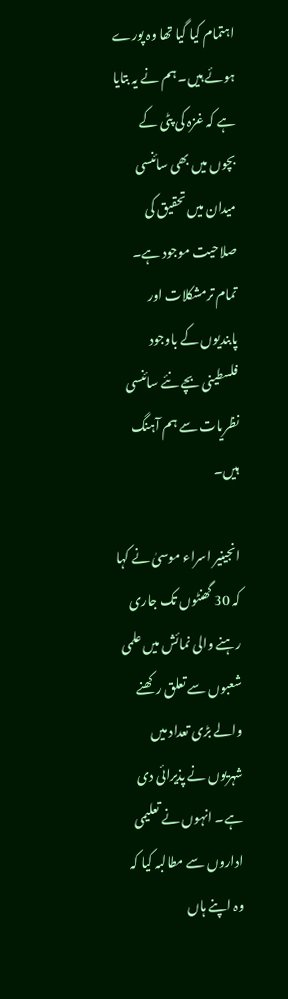اہتمام کیا گیا تھا وہ پورے ہوئے ہیں۔ ہم نے یہ بتایا ہے کہ غزہ کی پٹی کے بچوں میں بھی سائنسی میدان میں تحقیق کی صلاحیت موجود ہے۔ تمام ترمشکلات اور پابندیوں کے باوجود فلسطینی بچے نئے سائنسی نظریات سے ہم آہنگ ہیں۔

انجینیر اسراء موسیٰ نے کہا کہ 30 گھنٹوں تک جاری رہنے والی نمائش میں علمی شعبوں سے تعلق رکھنے والے بڑی تعداد میں شہریوں نے پذیرائی دی ہے۔ انہوں نے تعلیمی اداروں سے مطالبہ کیا کہ وہ اپنے ہاں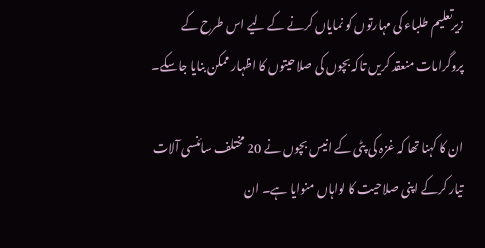زیرتعلیم طلباء کی مہارتوں کو نمایاں کرنے کے لیے اس طرح کے پروگرامات منعقد کریں تاکہ بچوں کی صلاحیتوں کا اظہار ممکن بنایا جاسکے۔

ان کا کہنا تھا کہ غزہ کی پٹی کے انیس بچوں نے 20 مختلف سائنسی آلات تیار کرکے اپنی صلاحیت کا لواہاں منوایا ہے۔ ان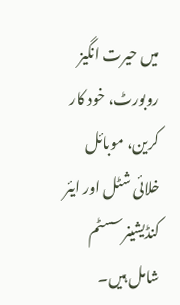میں حیرت انگیز روبورٹ، خود کار کرین، موبائل خلائی شٹل اور ایئر کنڈیشینرسسٹم شامل ہیں۔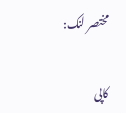مختصر لنک:

کاپی